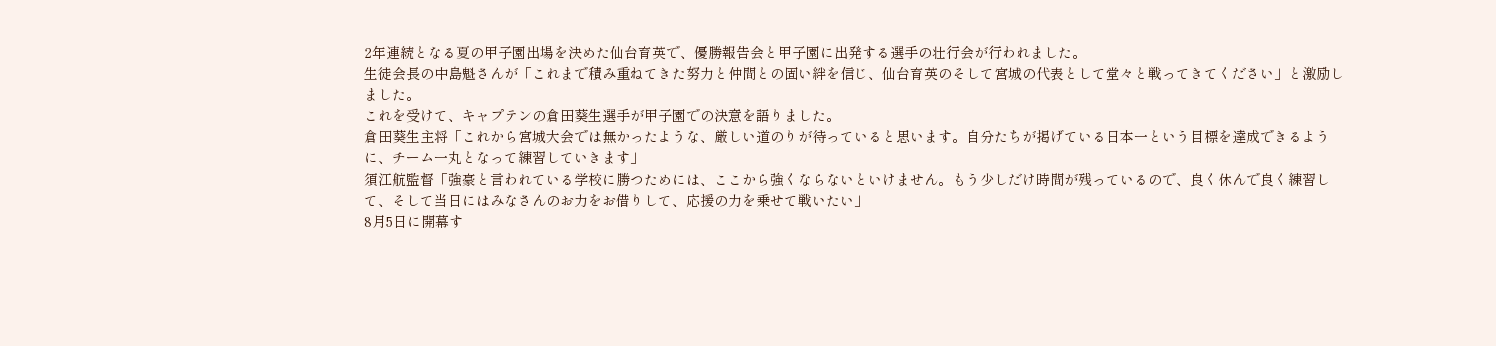2年連続となる夏の甲子園出場を決めた仙台育英で、優勝報告会と甲子園に出発する選手の壮行会が行われました。
生徒会長の中島魁さんが「これまで積み重ねてきた努力と仲間との固い絆を信じ、仙台育英のそして宮城の代表として堂々と戦ってきてください」と激励しました。
これを受けて、キャプテンの倉田葵生選手が甲子園での決意を語りました。
倉田葵生主将「これから宮城大会では無かったような、厳しい道のりが待っていると思います。自分たちが掲げている日本一という目標を達成できるように、チーム一丸となって練習していきます」
須江航監督「強豪と言われている学校に勝つためには、ここから強くならないといけません。もう少しだけ時間が残っているので、良く休んで良く練習して、そして当日にはみなさんのお力をお借りして、応援の力を乗せて戦いたい」
8月5日に開幕す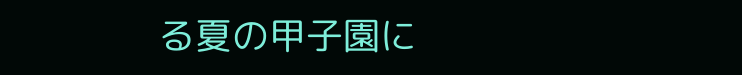る夏の甲子園に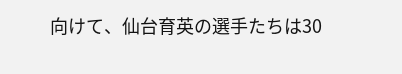向けて、仙台育英の選手たちは30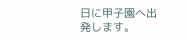日に甲子園へ出発します。